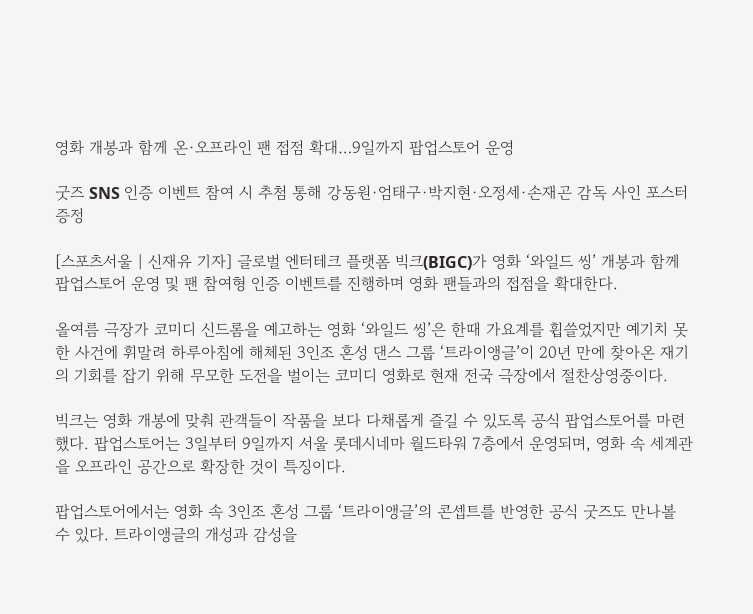영화 개봉과 함께 온·오프라인 팬 접점 확대…9일까지 팝업스토어 운영

굿즈 SNS 인증 이벤트 참여 시 추첨 통해 강동원·엄태구·박지현·오정세·손재곤 감독 사인 포스터 증정

[스포츠서울 | 신재유 기자] 글로벌 엔터테크 플랫폼 빅크(BIGC)가 영화 ‘와일드 씽’ 개봉과 함께 팝업스토어 운영 및 팬 참여형 인증 이벤트를 진행하며 영화 팬들과의 접점을 확대한다.

올여름 극장가 코미디 신드롬을 예고하는 영화 ‘와일드 씽’은 한때 가요계를 휩쓸었지만 예기치 못한 사건에 휘말려 하루아침에 해체된 3인조 혼성 댄스 그룹 ‘트라이앵글’이 20년 만에 찾아온 재기의 기회를 잡기 위해 무모한 도전을 벌이는 코미디 영화로 현재 전국 극장에서 절찬상영중이다.

빅크는 영화 개봉에 맞춰 관객들이 작품을 보다 다채롭게 즐길 수 있도록 공식 팝업스토어를 마련했다. 팝업스토어는 3일부터 9일까지 서울 롯데시네마 월드타워 7층에서 운영되며, 영화 속 세계관을 오프라인 공간으로 확장한 것이 특징이다.

팝업스토어에서는 영화 속 3인조 혼성 그룹 ‘트라이앵글’의 콘셉트를 반영한 공식 굿즈도 만나볼 수 있다. 트라이앵글의 개성과 감성을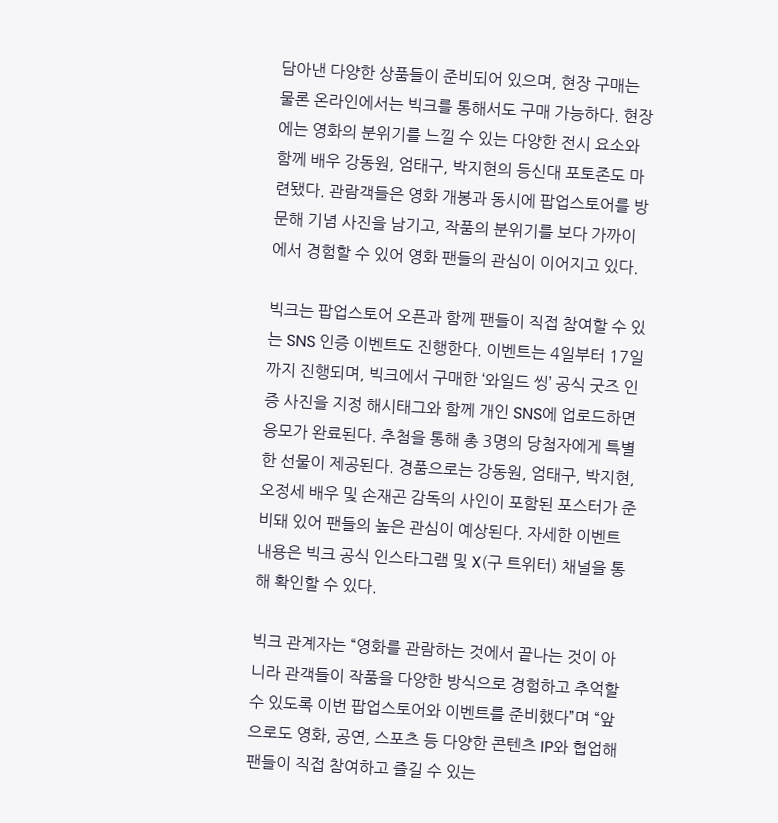담아낸 다양한 상품들이 준비되어 있으며, 현장 구매는 물론 온라인에서는 빅크를 통해서도 구매 가능하다. 현장에는 영화의 분위기를 느낄 수 있는 다양한 전시 요소와 함께 배우 강동원, 엄태구, 박지현의 등신대 포토존도 마련됐다. 관람객들은 영화 개봉과 동시에 팝업스토어를 방문해 기념 사진을 남기고, 작품의 분위기를 보다 가까이에서 경험할 수 있어 영화 팬들의 관심이 이어지고 있다.

빅크는 팝업스토어 오픈과 함께 팬들이 직접 참여할 수 있는 SNS 인증 이벤트도 진행한다. 이벤트는 4일부터 17일까지 진행되며, 빅크에서 구매한 ‘와일드 씽’ 공식 굿즈 인증 사진을 지정 해시태그와 함께 개인 SNS에 업로드하면 응모가 완료된다. 추첨을 통해 총 3명의 당첨자에게 특별한 선물이 제공된다. 경품으로는 강동원, 엄태구, 박지현, 오정세 배우 및 손재곤 감독의 사인이 포함된 포스터가 준비돼 있어 팬들의 높은 관심이 예상된다. 자세한 이벤트 내용은 빅크 공식 인스타그램 및 X(구 트위터) 채널을 통해 확인할 수 있다.

빅크 관계자는 “영화를 관람하는 것에서 끝나는 것이 아니라 관객들이 작품을 다양한 방식으로 경험하고 추억할 수 있도록 이번 팝업스토어와 이벤트를 준비했다”며 “앞으로도 영화, 공연, 스포츠 등 다양한 콘텐츠 IP와 협업해 팬들이 직접 참여하고 즐길 수 있는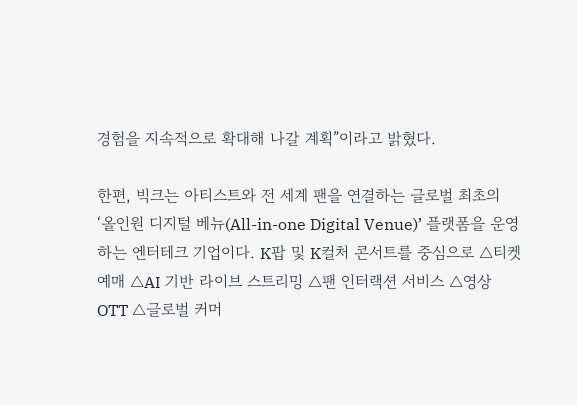경험을 지속적으로 확대해 나갈 계획”이라고 밝혔다.

한편, 빅크는 아티스트와 전 세계 팬을 연결하는 글로벌 최초의 ‘올인원 디지털 베뉴(All-in-one Digital Venue)’ 플랫폼을 운영하는 엔터테크 기업이다. K팝 및 K컬처 콘서트를 중심으로 △티켓 예매 △AI 기반 라이브 스트리밍 △팬 인터랙션 서비스 △영상 OTT △글로벌 커머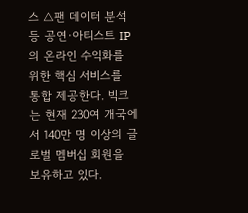스 △팬 데이터 분석 등 공연·아티스트 IP의 온라인 수익화를 위한 핵심 서비스를 통합 제공한다. 빅크는 현재 230여 개국에서 140만 명 이상의 글로벌 멤버십 회원을 보유하고 있다.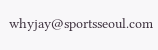whyjay@sportsseoul.com